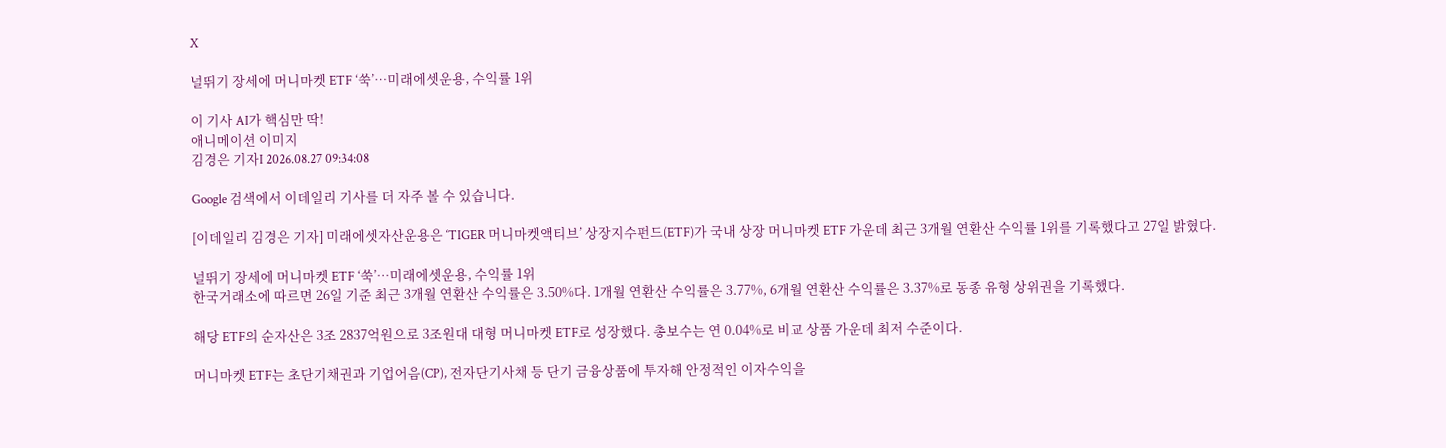X

널뛰기 장세에 머니마켓 ETF ‘쑥’…미래에셋운용, 수익률 1위

이 기사 AI가 핵심만 딱!
애니메이션 이미지
김경은 기자I 2026.08.27 09:34:08

Google 검색에서 이데일리 기사를 더 자주 볼 수 있습니다.

[이데일리 김경은 기자] 미래에셋자산운용은 ‘TIGER 머니마켓액티브’ 상장지수펀드(ETF)가 국내 상장 머니마켓 ETF 가운데 최근 3개월 연환산 수익률 1위를 기록했다고 27일 밝혔다.

널뛰기 장세에 머니마켓 ETF ‘쑥’…미래에셋운용, 수익률 1위
한국거래소에 따르면 26일 기준 최근 3개월 연환산 수익률은 3.50%다. 1개월 연환산 수익률은 3.77%, 6개월 연환산 수익률은 3.37%로 동종 유형 상위권을 기록했다.

해당 ETF의 순자산은 3조 2837억원으로 3조원대 대형 머니마켓 ETF로 성장했다. 총보수는 연 0.04%로 비교 상품 가운데 최저 수준이다.

머니마켓 ETF는 초단기채권과 기업어음(CP), 전자단기사채 등 단기 금융상품에 투자해 안정적인 이자수익을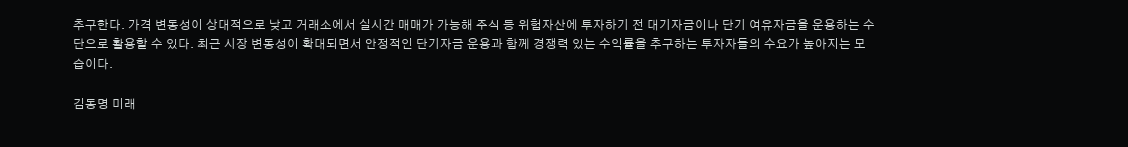추구한다. 가격 변동성이 상대적으로 낮고 거래소에서 실시간 매매가 가능해 주식 등 위험자산에 투자하기 전 대기자금이나 단기 여유자금을 운용하는 수단으로 활용할 수 있다. 최근 시장 변동성이 확대되면서 안정적인 단기자금 운용과 함께 경쟁력 있는 수익률을 추구하는 투자자들의 수요가 높아지는 모습이다.

김동명 미래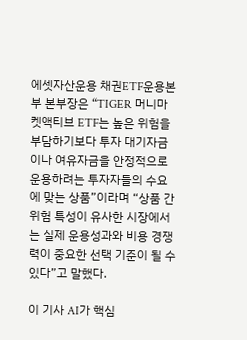에셋자산운용 채권ETF운용본부 본부장은 “TIGER 머니마켓액티브 ETF는 높은 위험을 부담하기보다 투자 대기자금이나 여유자금을 안정적으로 운용하려는 투자자들의 수요에 맞는 상품”이라며 “상품 간 위험 특성이 유사한 시장에서는 실제 운용성과와 비용 경쟁력이 중요한 선택 기준이 될 수 있다”고 말했다.

이 기사 AI가 핵심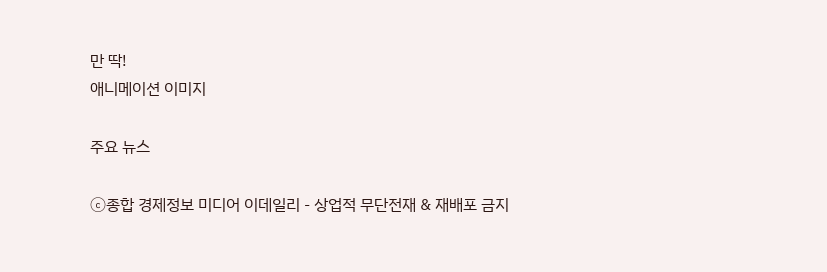만 딱!
애니메이션 이미지

주요 뉴스

ⓒ종합 경제정보 미디어 이데일리 - 상업적 무단전재 & 재배포 금지